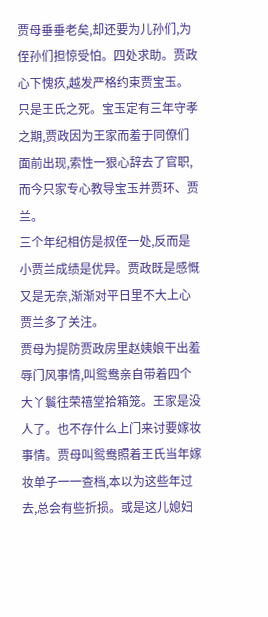贾母垂垂老矣,却还要为儿孙们,为侄孙们担惊受怕。四处求助。贾政心下愧疚,越发严格约束贾宝玉。只是王氏之死。宝玉定有三年守孝之期,贾政因为王家而羞于同僚们面前出现,索性一狠心辞去了官职,而今只家专心教导宝玉并贾环、贾兰。
三个年纪相仿是叔侄一处,反而是小贾兰成绩是优异。贾政既是感慨又是无奈,渐渐对平日里不大上心贾兰多了关注。
贾母为提防贾政房里赵姨娘干出羞辱门风事情,叫鸳鸯亲自带着四个大丫鬟往荣禧堂拾箱笼。王家是没人了。也不存什么上门来讨要嫁妆事情。贾母叫鸳鸯照着王氏当年嫁妆单子一一查档,本以为这些年过去,总会有些折损。或是这儿媳妇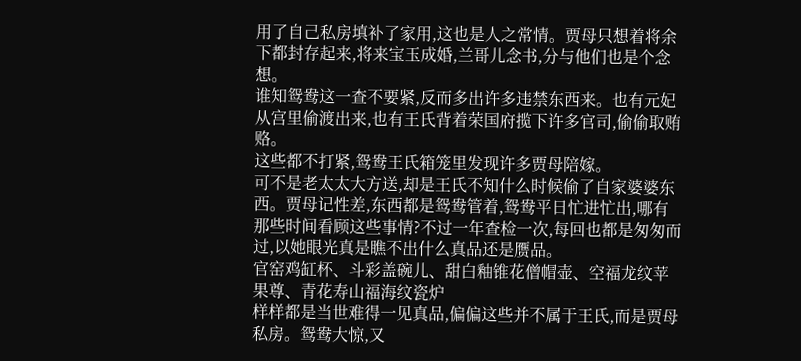用了自己私房填补了家用,这也是人之常情。贾母只想着将余下都封存起来,将来宝玉成婚,兰哥儿念书,分与他们也是个念想。
谁知鸳鸯这一查不要紧,反而多出许多违禁东西来。也有元妃从宫里偷渡出来,也有王氏背着荣国府揽下许多官司,偷偷取贿赂。
这些都不打紧,鸳鸯王氏箱笼里发现许多贾母陪嫁。
可不是老太太大方送,却是王氏不知什么时候偷了自家婆婆东西。贾母记性差,东西都是鸳鸯管着,鸳鸯平日忙进忙出,哪有那些时间看顾这些事情?不过一年查检一次,每回也都是匆匆而过,以她眼光真是瞧不出什么真品还是赝品。
官窑鸡缸杯、斗彩盖碗儿、甜白釉锥花僧帽壶、空福龙纹苹果尊、青花寿山福海纹瓷炉
样样都是当世难得一见真品,偏偏这些并不属于王氏,而是贾母私房。鸳鸯大惊,又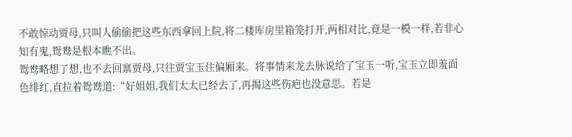不敢惊动贾母,只叫人偷偷把这些东西拿回上院,将二楼库房里箱笼打开,两相对比,竟是一模一样,若非心知有鬼,鸳鸯是根本瞧不出。
鸳鸯略想了想,也不去回禀贾母,只往贾宝玉住偏厢来。将事情来龙去脉说给了宝玉一听,宝玉立即羞面色绯红,直拉着鸳鸯道:“好姐姐,我们太太已经去了,再揭这些伤疤也没意思。若是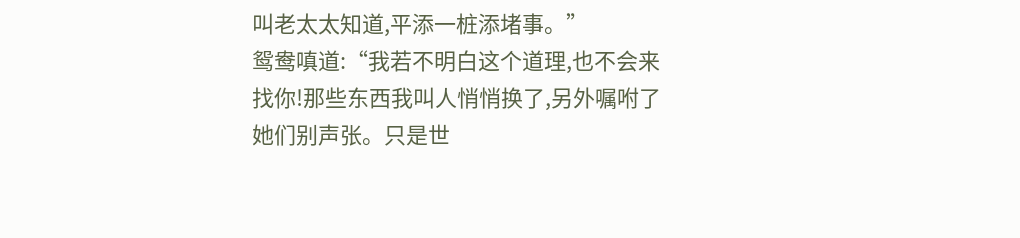叫老太太知道,平添一桩添堵事。”
鸳鸯嗔道:“我若不明白这个道理,也不会来找你!那些东西我叫人悄悄换了,另外嘱咐了她们别声张。只是世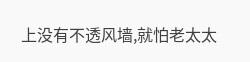上没有不透风墙,就怕老太太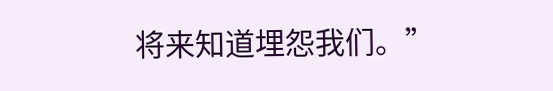将来知道埋怨我们。”